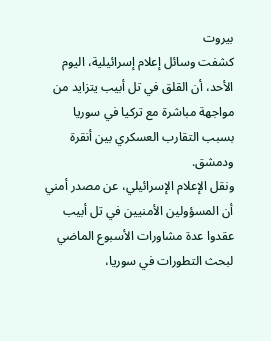بيروت
كشفت وسائل إعلام إسرائيلية، اليوم الأحد، أن القلق في تل أبيب يتزايد من مواجهة مباشرة مع تركيا في سوريا بسبب التقارب العسكري بين أنقرة ودمشق.
ونقل الإعلام الإسرائيلي، عن مصدر أمني أن المسؤولين الأمنيين في تل أبيب عقدوا عدة مشاورات الأسبوع الماضي لبحث التطورات في سوريا،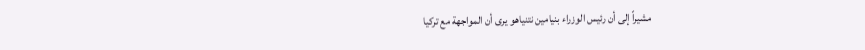مشيراً إلى أن رئيس الوزراء بنيامين نتنياهو يرى أن المواجهة مع تركيا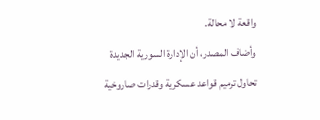واقعة لا محالة.
وأضاف المصدر، أن الإدارة السورية الجديدة تحاول ترميم قواعد عسكرية وقدرات صاروخية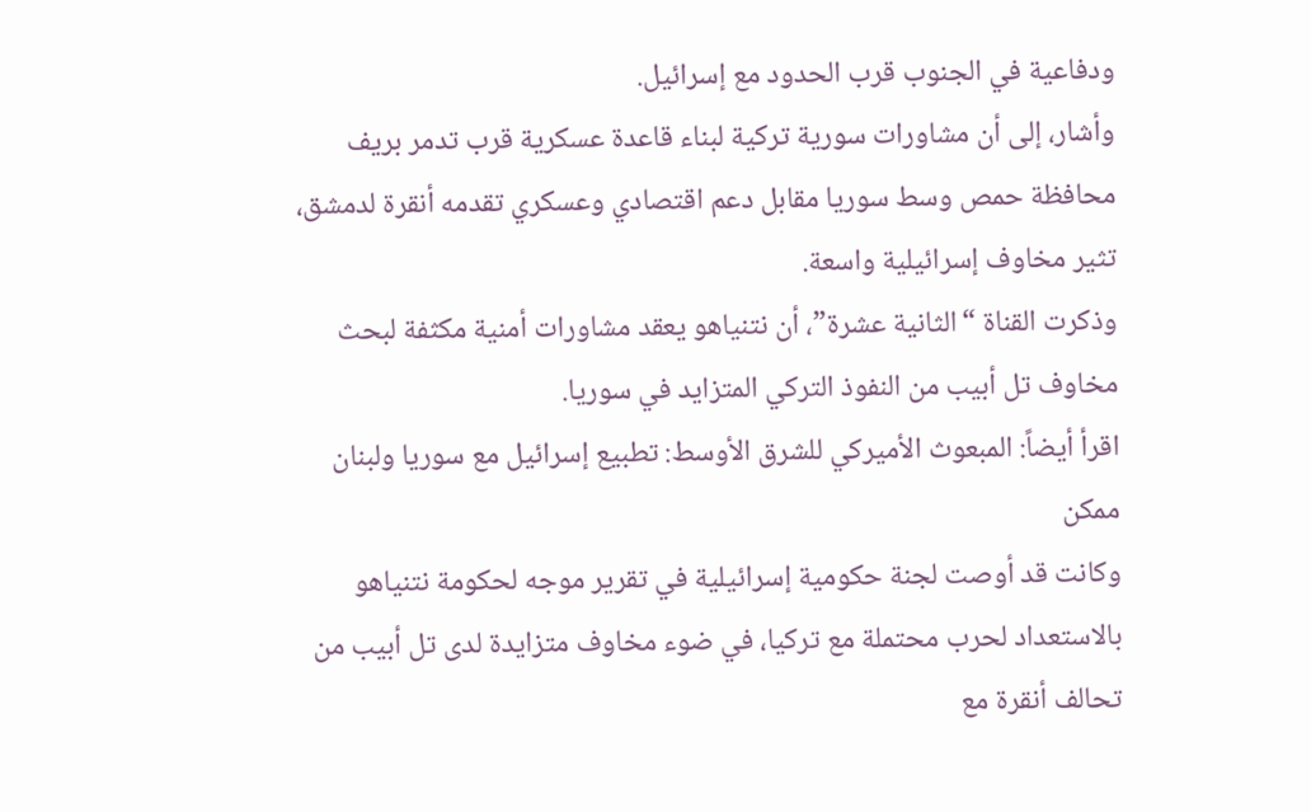ودفاعية في الجنوب قرب الحدود مع إسرائيل.
وأشار، إلى أن مشاورات سورية تركية لبناء قاعدة عسكرية قرب تدمر بريف محافظة حمص وسط سوريا مقابل دعم اقتصادي وعسكري تقدمه أنقرة لدمشق، تثير مخاوف إسرائيلية واسعة.
وذكرت القناة “الثانية عشرة”، أن نتنياهو يعقد مشاورات أمنية مكثفة لبحث مخاوف تل أبيب من النفوذ التركي المتزايد في سوريا.
اقرأ أيضاً: المبعوث الأميركي للشرق الأوسط: تطبيع إسرائيل مع سوريا ولبنان ممكن
وكانت قد أوصت لجنة حكومية إسرائيلية في تقرير موجه لحكومة نتنياهو بالاستعداد لحرب محتملة مع تركيا، في ضوء مخاوف متزايدة لدى تل أبيب من تحالف أنقرة مع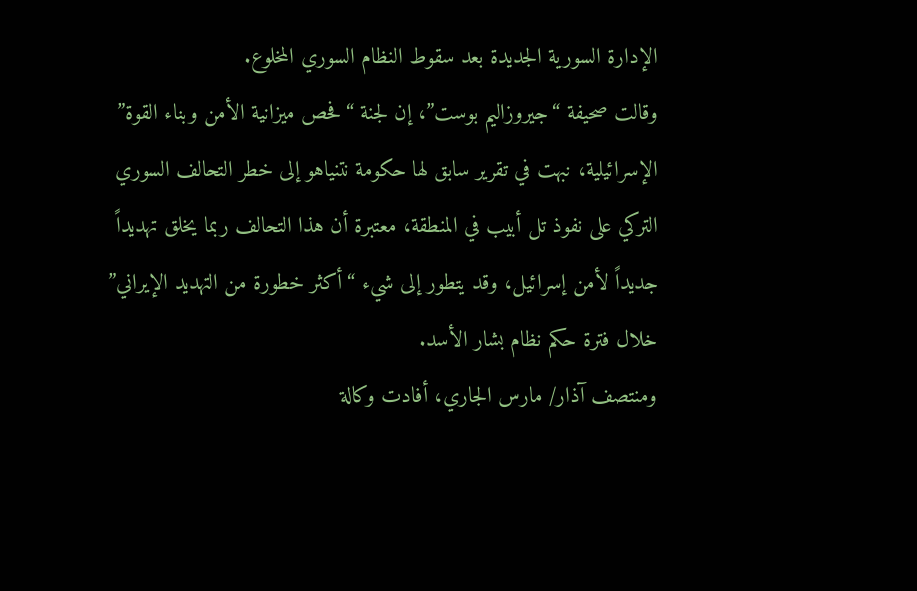الإدارة السورية الجديدة بعد سقوط النظام السوري المخلوع.
وقالت صحيفة “جيروزاليم بوست”، إن لجنة “فحص ميزانية الأمن وبناء القوة” الإسرائيلية، نبهت في تقرير سابق لها حكومة نتنياهو إلى خطر التحالف السوري التركي على نفوذ تل أبيب في المنطقة، معتبرة أن هذا التحالف ربما يخلق تهديداً جديداً لأمن إسرائيل، وقد يتطور إلى شيء “أكثر خطورة من التهديد الإيراني” خلال فترة حكم نظام بشار الأسد.
ومنتصف آذار/ مارس الجاري، أفادت وكالة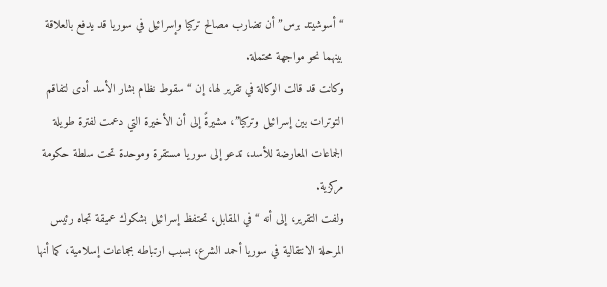“أسوشيتد برس” أن تضارب مصالح تركيا وإسرائيل في سوريا قد يدفع بالعلاقة بينهما نحو مواجهة محتملة.
وكانت قد قالت الوكالة في تقرير لها، إن “سقوط نظام بشار الأسد أدى لتفاقم التوترات بين إسرائيل وتركيا”، مشيرةً إلى أن الأخيرة التي دعمت لفترة طويلة الجماعات المعارضة للأسد، تدعو إلى سوريا مستقرة وموحدة تحت سلطة حكومة مركزية.
ولفت التقرير، إلى أنه “في المقابل، تحتفظ إسرائيل بشكوك عميقة تجاه رئيس المرحلة الانتقالية في سوريا أحمد الشرع، بسبب ارتباطه بجماعات إسلامية، كما أنها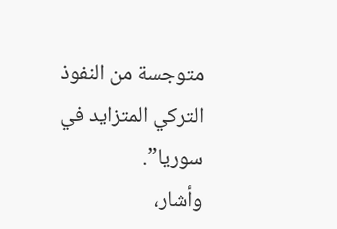متوجسة من النفوذ التركي المتزايد في سوريا”.
وأشار،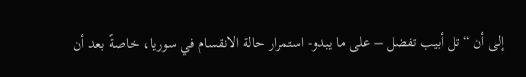إلى أن “تل أبيب تفضل – على ما يبدو- استمرار حالة الانقسام في سوريا، خاصةً بعد أن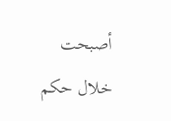أصبحت خلال حكم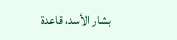بشار الأسد، قاعدة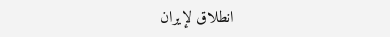انطلاق لإيران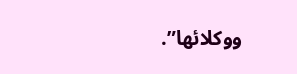ووكلائها”.